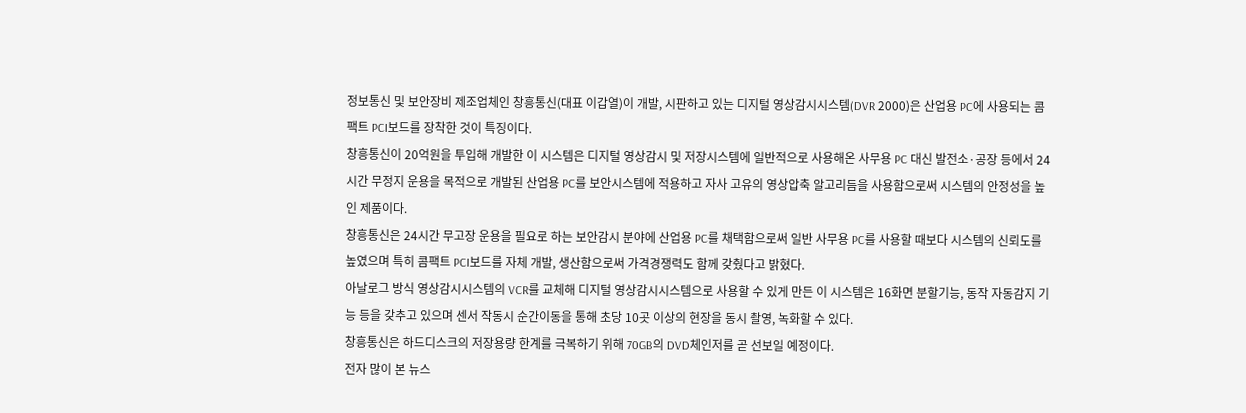정보통신 및 보안장비 제조업체인 창흥통신(대표 이갑열)이 개발, 시판하고 있는 디지털 영상감시시스템(DVR 2000)은 산업용 PC에 사용되는 콤팩트 PCI보드를 장착한 것이 특징이다.
창흥통신이 20억원을 투입해 개발한 이 시스템은 디지털 영상감시 및 저장시스템에 일반적으로 사용해온 사무용 PC 대신 발전소·공장 등에서 24시간 무정지 운용을 목적으로 개발된 산업용 PC를 보안시스템에 적용하고 자사 고유의 영상압축 알고리듬을 사용함으로써 시스템의 안정성을 높인 제품이다.
창흥통신은 24시간 무고장 운용을 필요로 하는 보안감시 분야에 산업용 PC를 채택함으로써 일반 사무용 PC를 사용할 때보다 시스템의 신뢰도를 높였으며 특히 콤팩트 PCI보드를 자체 개발, 생산함으로써 가격경쟁력도 함께 갖췄다고 밝혔다.
아날로그 방식 영상감시시스템의 VCR를 교체해 디지털 영상감시시스템으로 사용할 수 있게 만든 이 시스템은 16화면 분할기능, 동작 자동감지 기능 등을 갖추고 있으며 센서 작동시 순간이동을 통해 초당 10곳 이상의 현장을 동시 촬영, 녹화할 수 있다.
창흥통신은 하드디스크의 저장용량 한계를 극복하기 위해 70GB의 DVD체인저를 곧 선보일 예정이다.
전자 많이 본 뉴스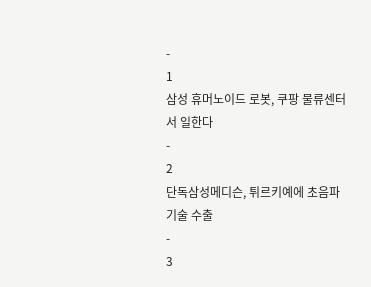-
1
삼성 휴머노이드 로봇, 쿠팡 물류센터서 일한다
-
2
단독삼성메디슨, 튀르키예에 초음파 기술 수출
-
3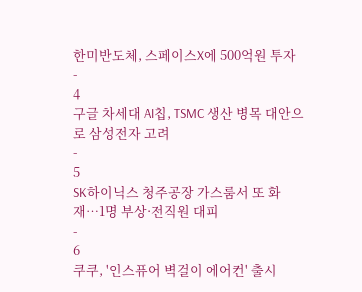한미반도체, 스페이스X에 500억원 투자
-
4
구글 차세대 AI칩, TSMC 생산 병목 대안으로 삼성전자 고려
-
5
SK하이닉스 청주공장 가스룸서 또 화재…1명 부상·전직원 대피
-
6
쿠쿠, '인스퓨어 벽걸이 에어컨' 출시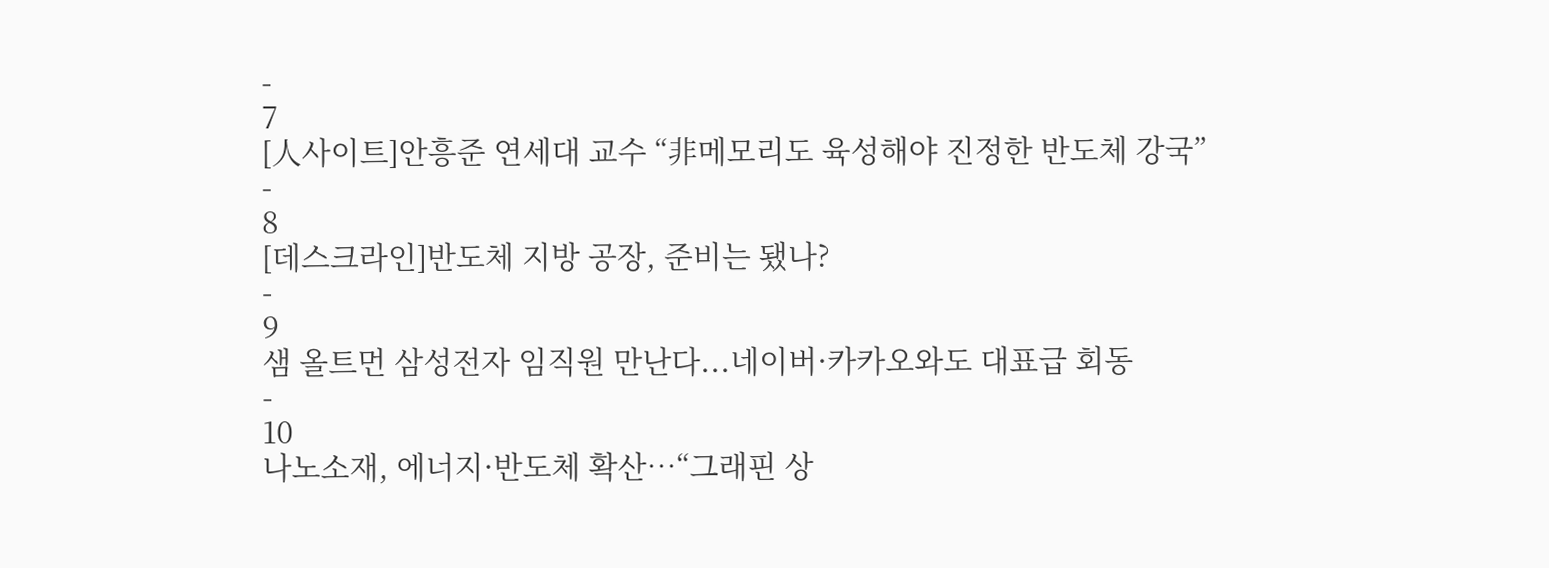-
7
[人사이트]안흥준 연세대 교수 “非메모리도 육성해야 진정한 반도체 강국”
-
8
[데스크라인]반도체 지방 공장, 준비는 됐나?
-
9
샘 올트먼 삼성전자 임직원 만난다...네이버·카카오와도 대표급 회동
-
10
나노소재, 에너지·반도체 확산…“그래핀 상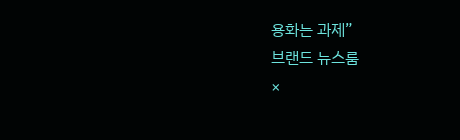용화는 과제”
브랜드 뉴스룸
×